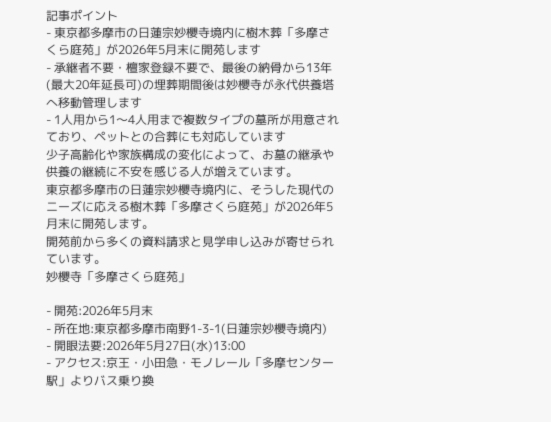記事ポイント
- 東京都多摩市の日蓮宗妙櫻寺境内に樹木葬「多摩さくら庭苑」が2026年5月末に開苑します
- 承継者不要・檀家登録不要で、最後の納骨から13年(最大20年延長可)の埋葬期間後は妙櫻寺が永代供養塔へ移動管理します
- 1人用から1〜4人用まで複数タイプの墓所が用意されており、ペットとの合葬にも対応しています
少子高齢化や家族構成の変化によって、お墓の継承や供養の継続に不安を感じる人が増えています。
東京都多摩市の日蓮宗妙櫻寺境内に、そうした現代のニーズに応える樹木葬「多摩さくら庭苑」が2026年5月末に開苑します。
開苑前から多くの資料請求と見学申し込みが寄せられています。
妙櫻寺「多摩さくら庭苑」

- 開苑:2026年5月末
- 所在地:東京都多摩市南野1-3-1(日蓮宗妙櫻寺境内)
- 開眼法要:2026年5月27日(水)13:00
- アクセス:京王・小田急・モノレール「多摩センター駅」よりバス乗り換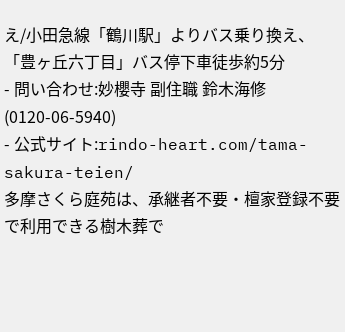え/小田急線「鶴川駅」よりバス乗り換え、「豊ヶ丘六丁目」バス停下車徒歩約5分
- 問い合わせ:妙櫻寺 副住職 鈴木海修(0120-06-5940)
- 公式サイト:rindo-heart.com/tama-sakura-teien/
多摩さくら庭苑は、承継者不要・檀家登録不要で利用できる樹木葬で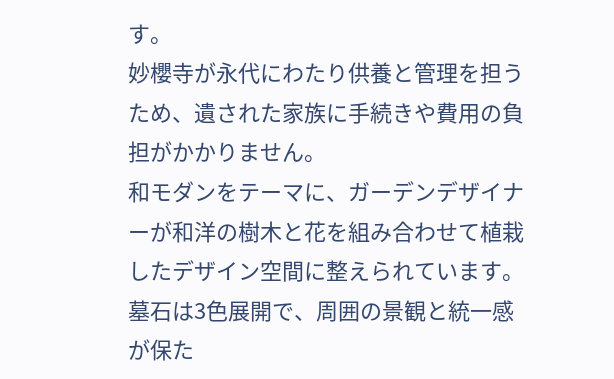す。
妙櫻寺が永代にわたり供養と管理を担うため、遺された家族に手続きや費用の負担がかかりません。
和モダンをテーマに、ガーデンデザイナーが和洋の樹木と花を組み合わせて植栽したデザイン空間に整えられています。
墓石は3色展開で、周囲の景観と統一感が保た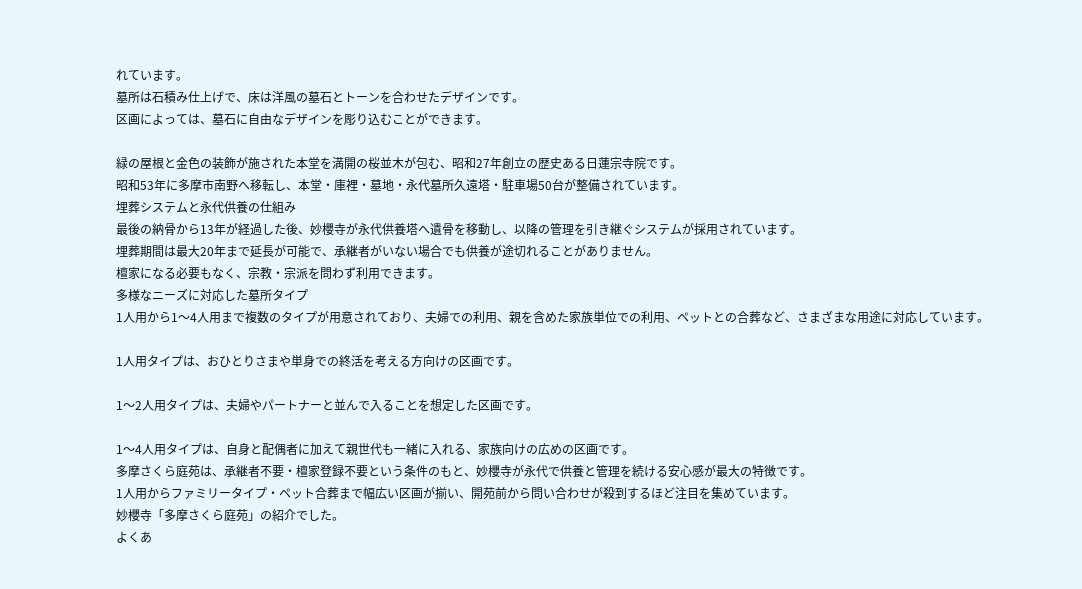れています。
墓所は石積み仕上げで、床は洋風の墓石とトーンを合わせたデザインです。
区画によっては、墓石に自由なデザインを彫り込むことができます。

緑の屋根と金色の装飾が施された本堂を満開の桜並木が包む、昭和27年創立の歴史ある日蓮宗寺院です。
昭和53年に多摩市南野へ移転し、本堂・庫裡・墓地・永代墓所久遠塔・駐車場50台が整備されています。
埋葬システムと永代供養の仕組み
最後の納骨から13年が経過した後、妙櫻寺が永代供養塔へ遺骨を移動し、以降の管理を引き継ぐシステムが採用されています。
埋葬期間は最大20年まで延長が可能で、承継者がいない場合でも供養が途切れることがありません。
檀家になる必要もなく、宗教・宗派を問わず利用できます。
多様なニーズに対応した墓所タイプ
1人用から1〜4人用まで複数のタイプが用意されており、夫婦での利用、親を含めた家族単位での利用、ペットとの合葬など、さまざまな用途に対応しています。

1人用タイプは、おひとりさまや単身での終活を考える方向けの区画です。

1〜2人用タイプは、夫婦やパートナーと並んで入ることを想定した区画です。

1〜4人用タイプは、自身と配偶者に加えて親世代も一緒に入れる、家族向けの広めの区画です。
多摩さくら庭苑は、承継者不要・檀家登録不要という条件のもと、妙櫻寺が永代で供養と管理を続ける安心感が最大の特徴です。
1人用からファミリータイプ・ペット合葬まで幅広い区画が揃い、開苑前から問い合わせが殺到するほど注目を集めています。
妙櫻寺「多摩さくら庭苑」の紹介でした。
よくあ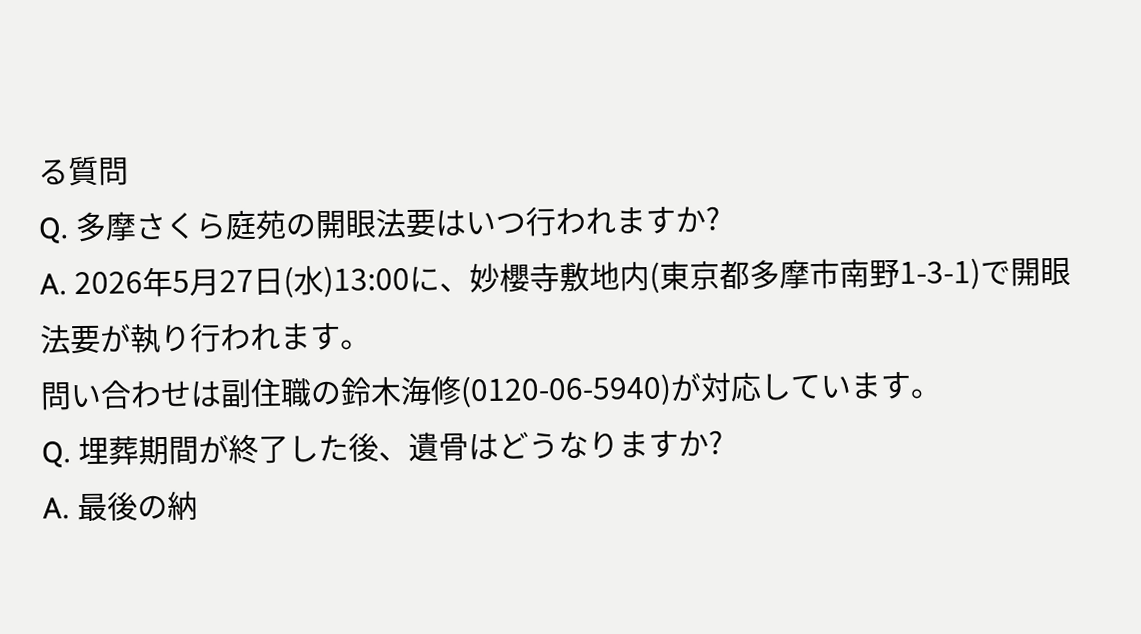る質問
Q. 多摩さくら庭苑の開眼法要はいつ行われますか?
A. 2026年5月27日(水)13:00に、妙櫻寺敷地内(東京都多摩市南野1-3-1)で開眼法要が執り行われます。
問い合わせは副住職の鈴木海修(0120-06-5940)が対応しています。
Q. 埋葬期間が終了した後、遺骨はどうなりますか?
A. 最後の納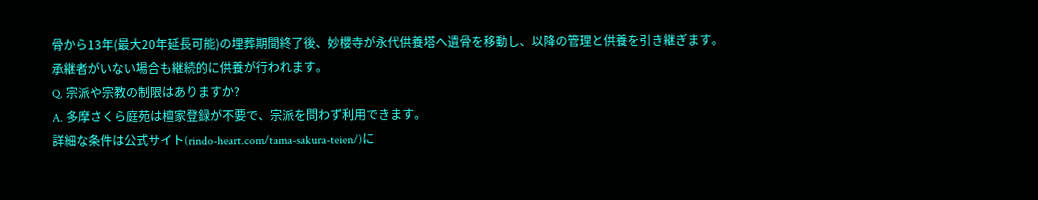骨から13年(最大20年延長可能)の埋葬期間終了後、妙櫻寺が永代供養塔へ遺骨を移動し、以降の管理と供養を引き継ぎます。
承継者がいない場合も継続的に供養が行われます。
Q. 宗派や宗教の制限はありますか?
A. 多摩さくら庭苑は檀家登録が不要で、宗派を問わず利用できます。
詳細な条件は公式サイト(rindo-heart.com/tama-sakura-teien/)に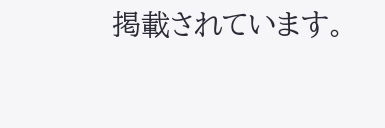掲載されています。